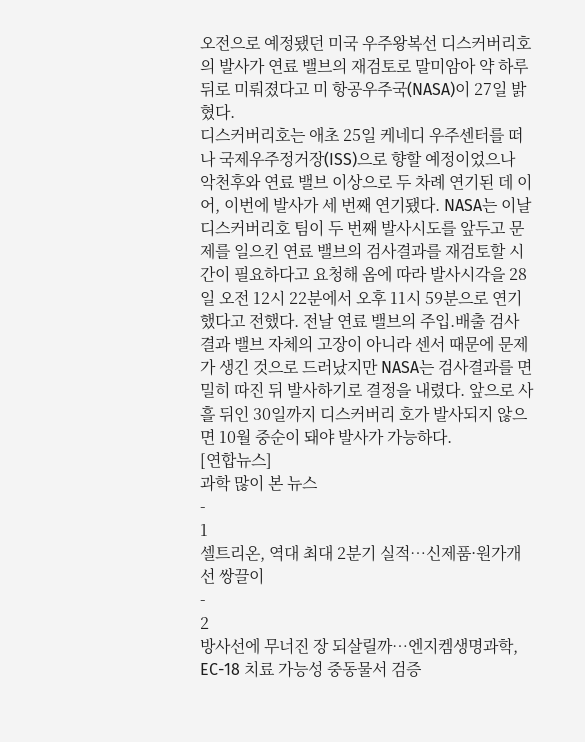오전으로 예정됐던 미국 우주왕복선 디스커버리호의 발사가 연료 밸브의 재검토로 말미암아 약 하루 뒤로 미뤄졌다고 미 항공우주국(NASA)이 27일 밝혔다.
디스커버리호는 애초 25일 케네디 우주센터를 떠나 국제우주정거장(ISS)으로 향할 예정이었으나 악천후와 연료 밸브 이상으로 두 차례 연기된 데 이어, 이번에 발사가 세 번째 연기됐다. NASA는 이날 디스커버리호 팀이 두 번째 발사시도를 앞두고 문제를 일으킨 연료 밸브의 검사결과를 재검토할 시간이 필요하다고 요청해 옴에 따라 발사시각을 28일 오전 12시 22분에서 오후 11시 59분으로 연기했다고 전했다. 전날 연료 밸브의 주입.배출 검사 결과 밸브 자체의 고장이 아니라 센서 때문에 문제가 생긴 것으로 드러났지만 NASA는 검사결과를 면밀히 따진 뒤 발사하기로 결정을 내렸다. 앞으로 사흘 뒤인 30일까지 디스커버리 호가 발사되지 않으면 10월 중순이 돼야 발사가 가능하다.
[연합뉴스]
과학 많이 본 뉴스
-
1
셀트리온, 역대 최대 2분기 실적…신제품·원가개선 쌍끌이
-
2
방사선에 무너진 장 되살릴까…엔지켐생명과학, EC-18 치료 가능성 중동물서 검증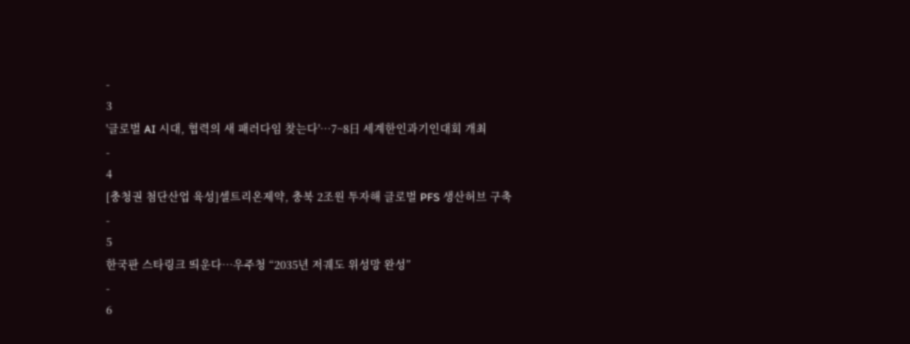-
3
'글로벌 AI 시대, 협력의 새 패러다임 찾는다'…7~8日 세계한인과기인대회 개최
-
4
[충청권 첨단산업 육성]셀트리온제약, 충북 2조원 투자해 글로벌 PFS 생산허브 구축
-
5
한국판 스타링크 띄운다…우주청 “2035년 저궤도 위성망 완성”
-
6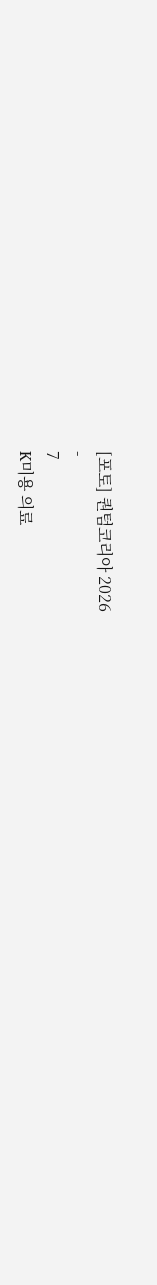[포토] 퀀텀코리아 2026
-
7
K미용 의료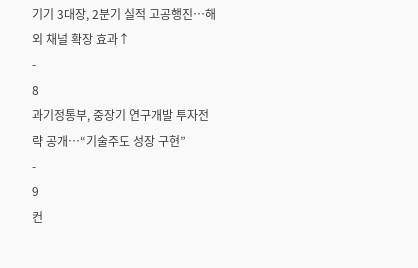기기 3대장, 2분기 실적 고공행진…해외 채널 확장 효과↑
-
8
과기정통부, 중장기 연구개발 투자전략 공개…“기술주도 성장 구현”
-
9
컨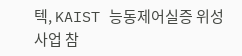텍, KAIST 능동제어실증 위성사업 참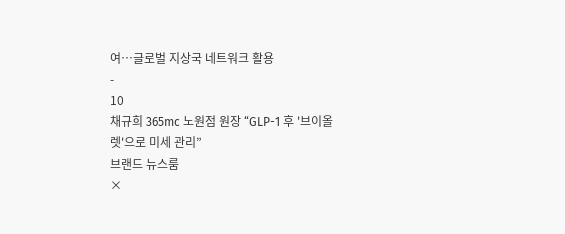여…글로벌 지상국 네트워크 활용
-
10
채규희 365mc 노원점 원장 “GLP-1 후 '브이올렛'으로 미세 관리”
브랜드 뉴스룸
×